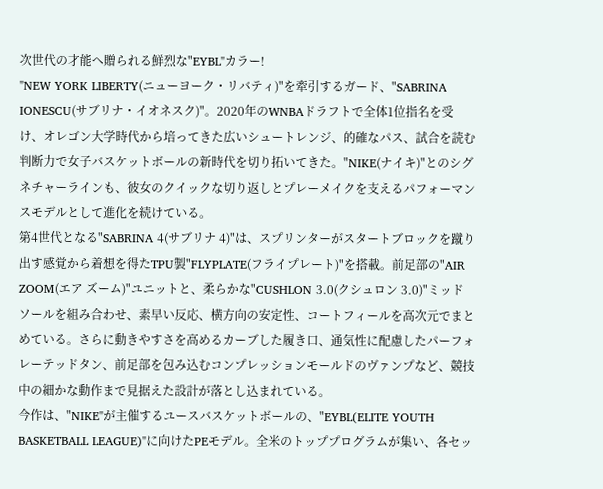次世代の才能へ贈られる鮮烈な"EYBL"カラー!
"NEW YORK LIBERTY(ニューヨーク・リバティ)"を牽引するガード、"SABRINA IONESCU(サブリナ・イオネスク)"。2020年のWNBAドラフトで全体1位指名を受け、オレゴン大学時代から培ってきた広いシュートレンジ、的確なパス、試合を読む判断力で女子バスケットボールの新時代を切り拓いてきた。"NIKE(ナイキ)"とのシグネチャーラインも、彼女のクイックな切り返しとプレーメイクを支えるパフォーマンスモデルとして進化を続けている。
第4世代となる"SABRINA 4(サブリナ 4)"は、スプリンターがスタートブロックを蹴り出す感覚から着想を得たTPU製"FLYPLATE(フライプレート)"を搭載。前足部の"AIR ZOOM(エア ズーム)"ユニットと、柔らかな"CUSHLON 3.0(クシュロン 3.0)"ミッドソールを組み合わせ、素早い反応、横方向の安定性、コートフィールを高次元でまとめている。さらに動きやすさを高めるカーブした履き口、通気性に配慮したパーフォレーテッドタン、前足部を包み込むコンプレッションモールドのヴァンプなど、競技中の細かな動作まで見据えた設計が落とし込まれている。
今作は、"NIKE"が主催するユースバスケットボールの、"EYBL(ELITE YOUTH BASKETBALL LEAGUE)"に向けたPEモデル。全米のトッププログラムが集い、各セッ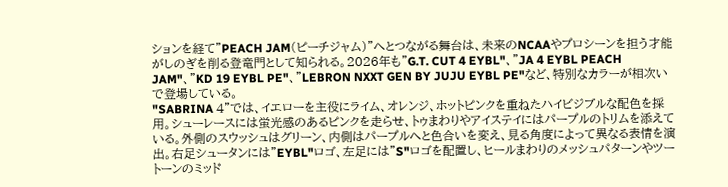ションを経て"PEACH JAM(ピーチジャム)"へとつながる舞台は、未来のNCAAやプロシーンを担う才能がしのぎを削る登竜門として知られる。2026年も"G.T. CUT 4 EYBL"、"JA 4 EYBL PEACH JAM"、"KD 19 EYBL PE"、"LEBRON NXXT GEN BY JUJU EYBL PE"など、特別なカラーが相次いで登場している。
"SABRINA 4"では、イエローを主役にライム、オレンジ、ホットピンクを重ねたハイビジブルな配色を採用。シューレースには蛍光感のあるピンクを走らせ、トゥまわりやアイステイにはパープルのトリムを添えている。外側のスウッシュはグリーン、内側はパープルへと色合いを変え、見る角度によって異なる表情を演出。右足シュータンには"EYBL"ロゴ、左足には"S"ロゴを配置し、ヒールまわりのメッシュパターンやツートーンのミッド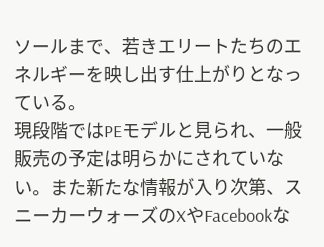ソールまで、若きエリートたちのエネルギーを映し出す仕上がりとなっている。
現段階ではPEモデルと見られ、一般販売の予定は明らかにされていない。また新たな情報が入り次第、スニーカーウォーズのXやFacebookな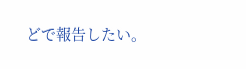どで報告したい。